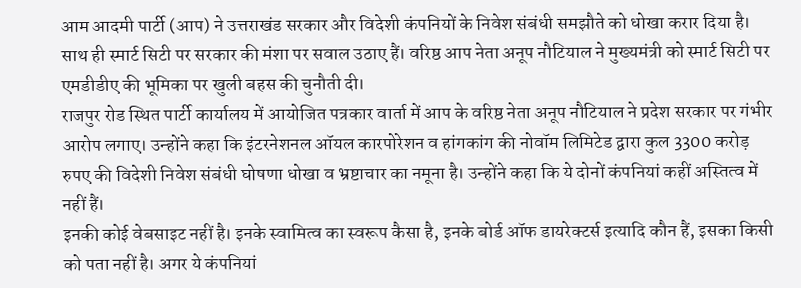आम आदमी पार्टी (आप) ने उत्तराखंड सरकार और विदेशी कंपनियों के निवेश संबंधी समझौते को धोखा करार दिया है। साथ ही स्मार्ट सिटी पर सरकार की मंशा पर सवाल उठाए हैं। वरिष्ठ आप नेता अनूप नौटियाल ने मुख्यमंत्री को स्मार्ट सिटी पर एमडीडीए की भूमिका पर खुली बहस की चुनौती दी।
राजपुर रोड स्थित पार्टी कार्यालय में आयोजित पत्रकार वार्ता में आप के वरिष्ठ नेता अनूप नौटियाल ने प्रदेश सरकार पर गंभीर आरोप लगाए। उन्होंने कहा कि इंटरनेशनल ऑयल कारपोरेशन व हांगकांग की नोवॉम लिमिटेड द्वारा कुल 3300 करोड़ रुपए की विदेशी निवेश संबंधी घोषणा धोखा व भ्रष्टाचार का नमूना है। उन्होंने कहा कि ये दोनों कंपनियां कहीं अस्तित्व में नहीं हैं।
इनकी कोई वेबसाइट नहीं है। इनके स्वामित्व का स्वरूप कैसा है, इनके बोर्ड ऑफ डायरेक्टर्स इत्यादि कौन हैं, इसका किसी को पता नहीं है। अगर ये कंपनियां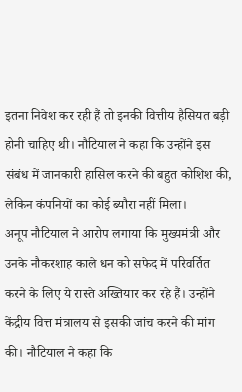इतना निवेश कर रही हैं तो इनकी वित्तीय हैसियत बड़ी होनी चाहिए थी। नौटियाल ने कहा कि उन्होंने इस संबंध में जानकारी हासिल करने की बहुत कोशिश की, लेकिन कंपनियों का कोई ब्यौरा नहीं मिला।
अनूप नौटियाल ने आरोप लगाया कि मुख्यमंत्री और उनके नौकरशाह काले धन को सफेद में परिवर्तित करने के लिए ये रास्ते अख्तियार कर रहे हैं। उन्होंने केंद्रीय वित्त मंत्रालय से इसकी जांच करने की मांग की। नौटियाल ने कहा कि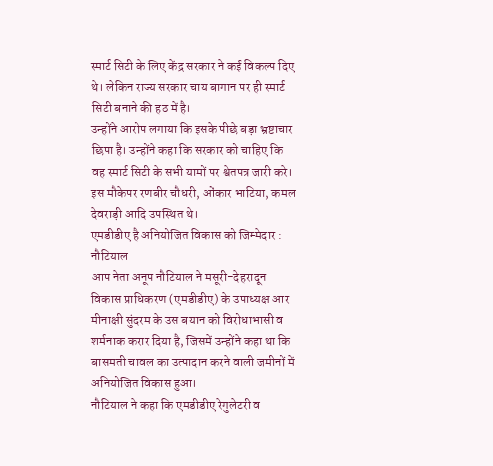स्मार्ट सिटी के लिए केंद्र सरकार ने कई विकल्प दिए थे। लेकिन राज्य सरकार चाय बागान पर ही स्मार्ट सिटी बनाने की हठ में है।
उन्होंने आरोप लगाया कि इसके पीछे बड़ा भ्रष्टाचार छिपा है। उन्होंने कहा कि सरकार को चाहिए कि वह स्मार्ट सिटी के सभी यामों पर श्वेतपत्र जारी करे। इस मौकेपर रणबीर चौधरी, ओंकार भाटिया, कमल देवराड़ी आदि उपस्थित थे।
एमडीडीए है अनियोजित विकास को जिम्मेदार : नौटियाल
आप नेता अनूप नौटियाल ने मसूरी-देहरादून विकास प्राधिकरण (एमडीडीए) के उपाध्यक्ष आर मीनाक्षी सुंदरम के उस बयान को विरोधाभासी व शर्मनाक करार दिया है, जिसमें उन्होंने कहा था कि बासमती चावल का उत्पादान करने वाली जमीनों में अनियोजित विकास हुआ।
नौटियाल ने कहा कि एमडीडीए रेगुलेटरी व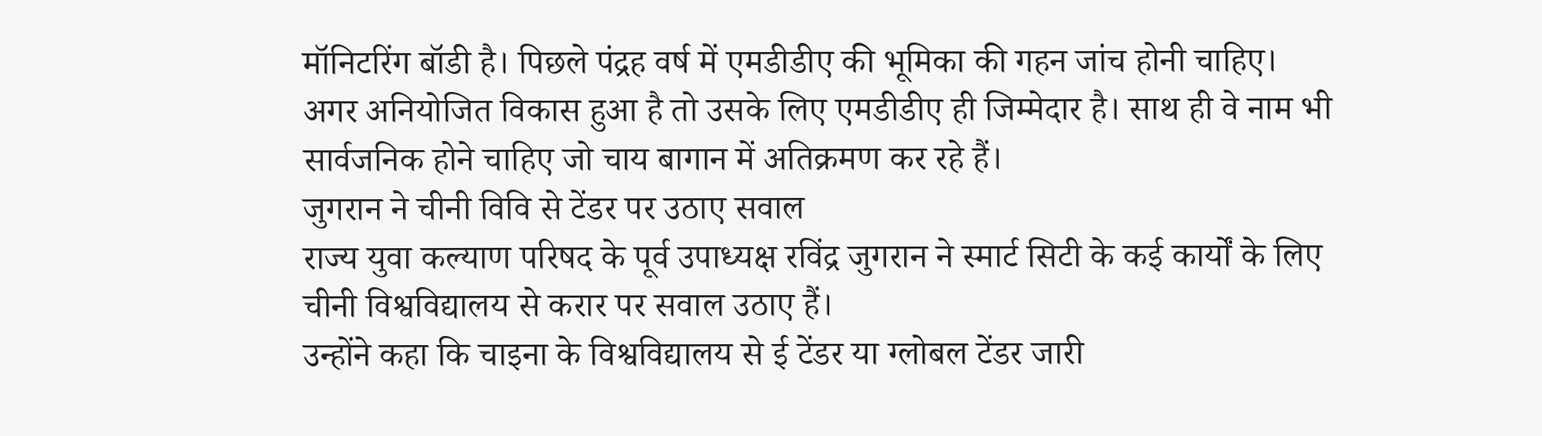मॉनिटरिंग बॉडी है। पिछले पंद्रह वर्ष में एमडीडीए की भूमिका की गहन जांच होनी चाहिए। अगर अनियोजित विकास हुआ है तो उसके लिए एमडीडीए ही जिम्मेदार है। साथ ही वे नाम भी सार्वजनिक होने चाहिए जो चाय बागान में अतिक्रमण कर रहे हैं।
जुगरान ने चीनी विवि से टेंडर पर उठाए सवाल
राज्य युवा कल्याण परिषद के पूर्व उपाध्यक्ष रविंद्र जुगरान ने स्मार्ट सिटी के कई कार्यों के लिए चीनी विश्वविद्यालय से करार पर सवाल उठाए हैं।
उन्होंने कहा कि चाइना के विश्वविद्यालय से ई टेंडर या ग्लोबल टेंडर जारी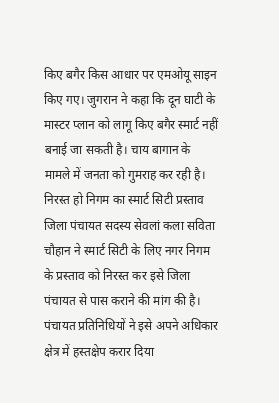किए बगैर किस आधार पर एमओयू साइन किए गए। जुगरान ने कहा कि दून घाटी के मास्टर प्लान को लागू किए बगैर स्मार्ट नहीं बनाई जा सकती है। चाय बागान के मामले में जनता को गुमराह कर रही है।
निरस्त हो निगम का स्मार्ट सिटी प्रस्ताव
जिला पंचायत सदस्य सेवलां कला सविता चौहान ने स्मार्ट सिटी के लिए नगर निगम के प्रस्ताव को निरस्त कर इसे जिला पंचायत से पास कराने की मांग की है। पंचायत प्रतिनिधियों ने इसे अपने अधिकार क्षेत्र में हस्तक्षेप करार दिया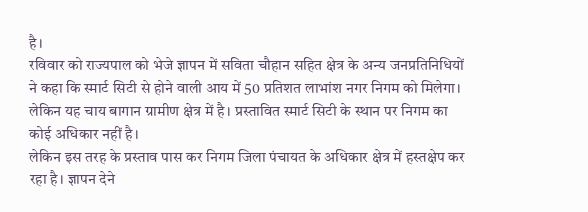है।
रविवार को राज्यपाल को भेजे ज्ञापन में सविता चौहान सहित क्षेत्र के अन्य जनप्रतिनिधियों ने कहा कि स्मार्ट सिटी से होने वाली आय में 50 प्रतिशत लाभांश नगर निगम को मिलेगा। लेकिन यह चाय बागान ग्रामीण क्षेत्र में है। प्रस्तावित स्मार्ट सिटी के स्थान पर निगम का कोई अधिकार नहीं है।
लेकिन इस तरह के प्रस्ताव पास कर निगम जिला पंचायत के अधिकार क्षेत्र में हस्तक्षेप कर रहा है। ज्ञापन देने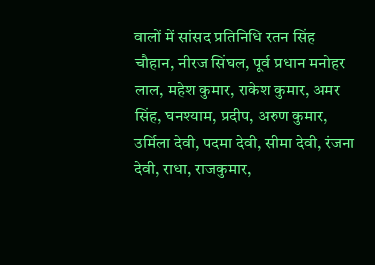वालों में सांसद प्रतिनिधि रतन सिंह चौहान, नीरज सिंघल, पूर्व प्रधान मनोहर लाल, महेश कुमार, राकेश कुमार, अमर सिंह, घनश्याम, प्रदीप, अरुण कुमार, उर्मिला देवी, पदमा देवी, सीमा देवी, रंजना देवी, राधा, राजकुमार,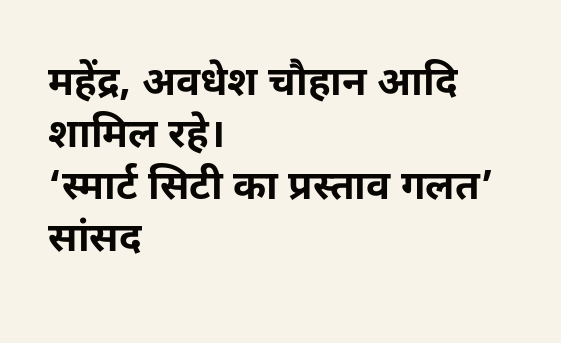महेंद्र, अवधेश चौहान आदि शामिल रहे।
‘स्मार्ट सिटी का प्रस्ताव गलत’
सांसद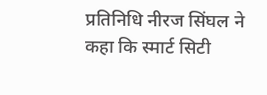प्रतिनिधि नीरज सिंघल ने कहा कि स्मार्ट सिटी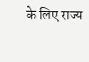के लिए राज्य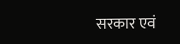सरकार एवं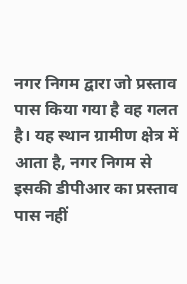नगर निगम द्वारा जो प्रस्ताव पास किया गया है वह गलत है। यह स्थान ग्रामीण क्षेत्र में आता है, नगर निगम से इसकी डीपीआर का प्रस्ताव पास नहीं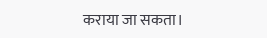कराया जा सकता।